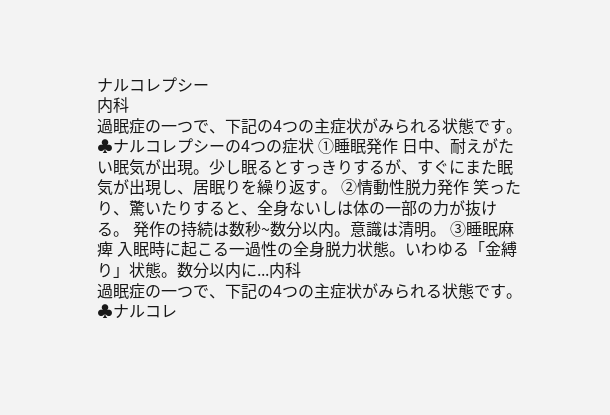ナルコレプシー
内科
過眠症の一つで、下記の4つの主症状がみられる状態です。 ♣ナルコレプシーの4つの症状 ①睡眠発作 日中、耐えがたい眠気が出現。少し眠るとすっきりするが、すぐにまた眠気が出現し、居眠りを繰り返す。 ②情動性脱力発作 笑ったり、驚いたりすると、全身ないしは体の一部の力が抜ける。 発作の持続は数秒~数分以内。意識は清明。 ③睡眠麻痺 入眠時に起こる一過性の全身脱力状態。いわゆる「金縛り」状態。数分以内に...内科
過眠症の一つで、下記の4つの主症状がみられる状態です。 ♣ナルコレ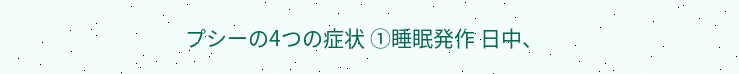プシーの4つの症状 ①睡眠発作 日中、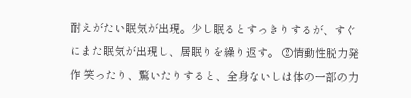耐えがたい眠気が出現。少し眠るとすっきりするが、すぐにまた眠気が出現し、居眠りを繰り返す。 ②情動性脱力発作 笑ったり、驚いたりすると、全身ないしは体の一部の力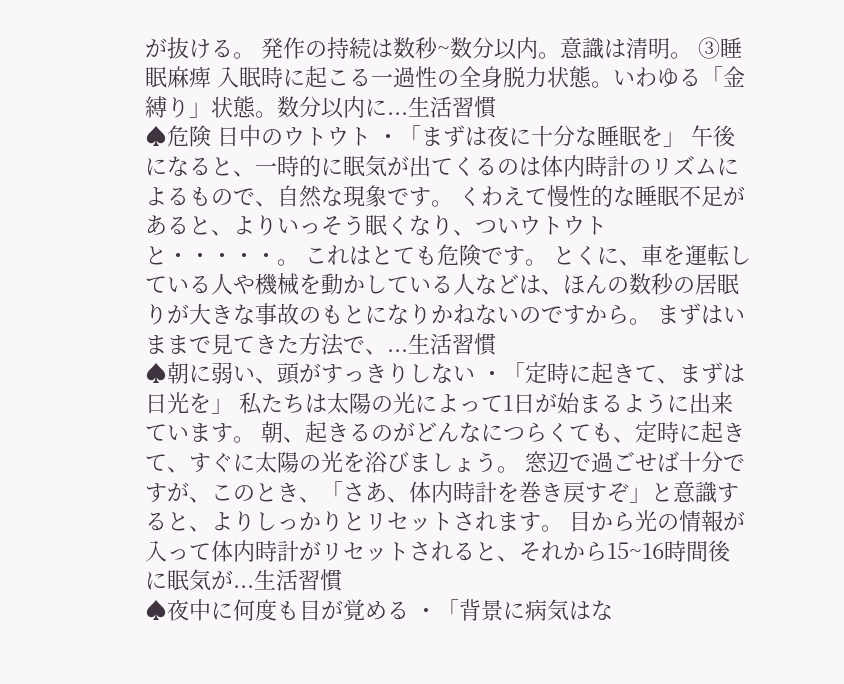が抜ける。 発作の持続は数秒~数分以内。意識は清明。 ③睡眠麻痺 入眠時に起こる一過性の全身脱力状態。いわゆる「金縛り」状態。数分以内に...生活習慣
♠危険 日中のウトウト ・「まずは夜に十分な睡眠を」 午後になると、一時的に眠気が出てくるのは体内時計のリズムによるもので、自然な現象です。 くわえて慢性的な睡眠不足があると、よりいっそう眠くなり、ついウトウトと・・・・・。 これはとても危険です。 とくに、車を運転している人や機械を動かしている人などは、ほんの数秒の居眠りが大きな事故のもとになりかねないのですから。 まずはいままで見てきた方法で、...生活習慣
♠朝に弱い、頭がすっきりしない ・「定時に起きて、まずは日光を」 私たちは太陽の光によって1日が始まるように出来ています。 朝、起きるのがどんなにつらくても、定時に起きて、すぐに太陽の光を浴びましょう。 窓辺で過ごせば十分ですが、このとき、「さあ、体内時計を巻き戻すぞ」と意識すると、よりしっかりとリセットされます。 目から光の情報が入って体内時計がリセットされると、それから15~16時間後に眠気が...生活習慣
♠夜中に何度も目が覚める ・「背景に病気はな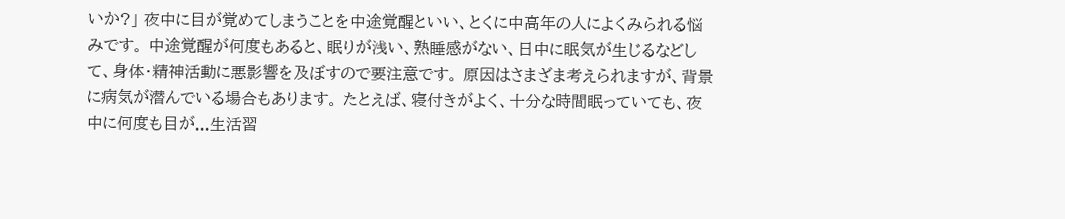いか?」 夜中に目が覚めてしまうことを中途覚醒といい、とくに中高年の人によくみられる悩みです。 中途覚醒が何度もあると、眠りが浅い、熟睡感がない、日中に眠気が生じるなどして、身体・精神活動に悪影響を及ぼすので要注意です。 原因はさまざま考えられますが、背景に病気が潜んでいる場合もあります。 たとえば、寝付きがよく、十分な時間眠っていても、夜中に何度も目が...生活習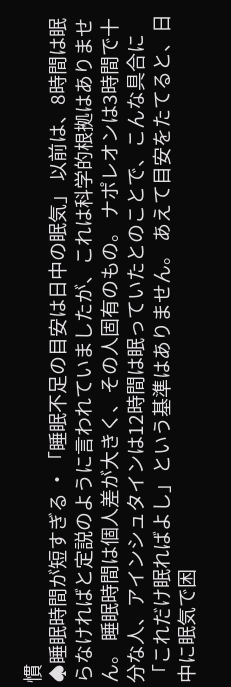慣
♠睡眠時間が短すぎる ・「睡眠不足の目安は日中の眠気」 以前は、8時間は眠らなければと定説のように言われていましたが、これは科学的根拠はありません。 睡眠時間は個人差が大きく、その人固有のもの。 ナポレオンは3時間で十分な人、アインシュタインは12時間は眠っていたとのことで、こんな具合に「これだけ眠ればよし」という基準はありません。 あえて目安をたてると、日中に眠気で困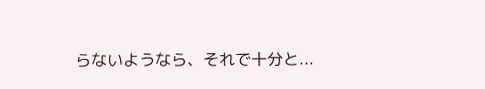らないようなら、それで十分と...